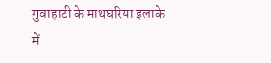गुवाहाटी के माथघरिया इलाके में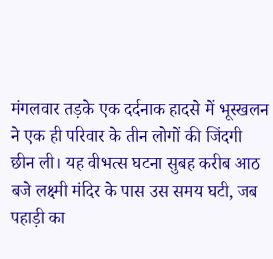मंगलवार तड़के एक दर्दनाक हादसे में भूस्खलन ने एक ही परिवार के तीन लोगों की जिंदगी छीन ली। यह वीभत्स घटना सुबह करीब आठ बजे लक्ष्मी मंदिर के पास उस समय घटी, जब पहाड़ी का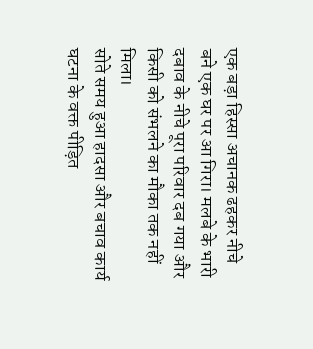एक बड़ा हिस्सा अचानक ढहकर नीचे बने एक घर पर आ गिरा। मलबे के भारी दबाव के नीचे पूरा परिवार दब गया और किसी को संभलने का मौका तक नहीं मिला।
सोते समय हुआ हादसा और बचाव कार्य
घटना के वक्त पीड़ित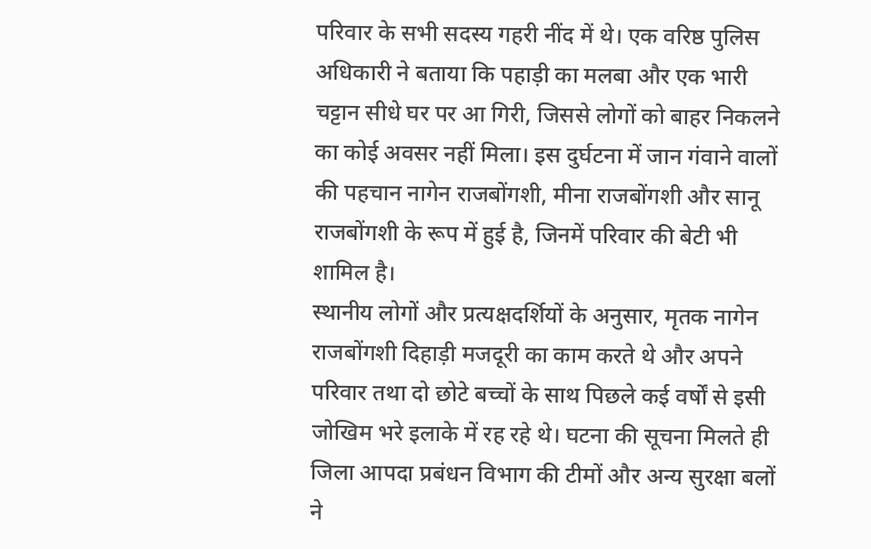परिवार के सभी सदस्य गहरी नींद में थे। एक वरिष्ठ पुलिस अधिकारी ने बताया कि पहाड़ी का मलबा और एक भारी चट्टान सीधे घर पर आ गिरी, जिससे लोगों को बाहर निकलने का कोई अवसर नहीं मिला। इस दुर्घटना में जान गंवाने वालों की पहचान नागेन राजबोंगशी, मीना राजबोंगशी और सानू राजबोंगशी के रूप में हुई है, जिनमें परिवार की बेटी भी शामिल है।
स्थानीय लोगों और प्रत्यक्षदर्शियों के अनुसार, मृतक नागेन राजबोंगशी दिहाड़ी मजदूरी का काम करते थे और अपने परिवार तथा दो छोटे बच्चों के साथ पिछले कई वर्षों से इसी जोखिम भरे इलाके में रह रहे थे। घटना की सूचना मिलते ही जिला आपदा प्रबंधन विभाग की टीमों और अन्य सुरक्षा बलों ने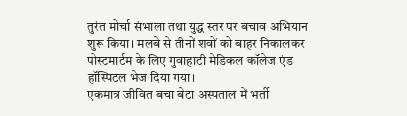तुरंत मोर्चा संभाला तथा युद्ध स्तर पर बचाव अभियान शुरू किया। मलबे से तीनों शवों को बाहर निकालकर पोस्टमार्टम के लिए गुवाहाटी मेडिकल कॉलेज एंड हॉस्पिटल भेज दिया गया।
एकमात्र जीवित बचा बेटा अस्पताल में भर्ती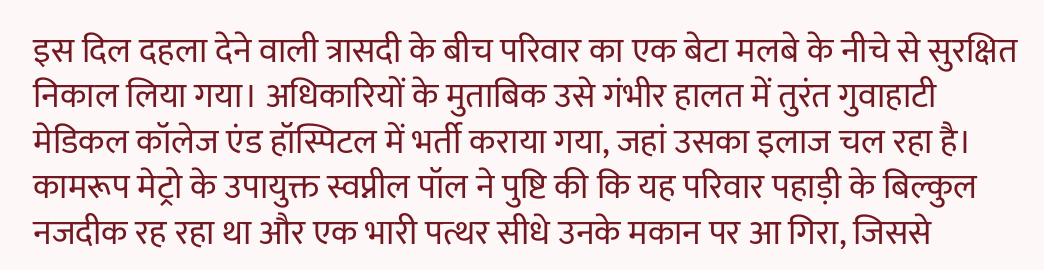इस दिल दहला देने वाली त्रासदी के बीच परिवार का एक बेटा मलबे के नीचे से सुरक्षित निकाल लिया गया। अधिकारियों के मुताबिक उसे गंभीर हालत में तुरंत गुवाहाटी मेडिकल कॉलेज एंड हॉस्पिटल में भर्ती कराया गया, जहां उसका इलाज चल रहा है। कामरूप मेट्रो के उपायुक्त स्वप्नील पॉल ने पुष्टि की कि यह परिवार पहाड़ी के बिल्कुल नजदीक रह रहा था और एक भारी पत्थर सीधे उनके मकान पर आ गिरा, जिससे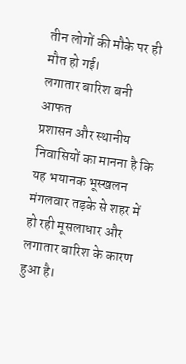तीन लोगों की मौके पर ही मौत हो गई।
लगातार बारिश बनी आफत
प्रशासन और स्थानीय निवासियों का मानना है कि यह भयानक भूस्खलन मंगलवार तड़के से शहर में हो रही मूसलाधार और लगातार बारिश के कारण हुआ है।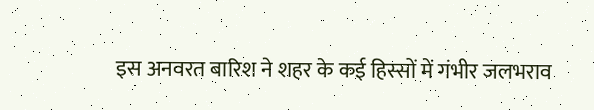इस अनवरत बारिश ने शहर के कई हिस्सों में गंभीर जलभराव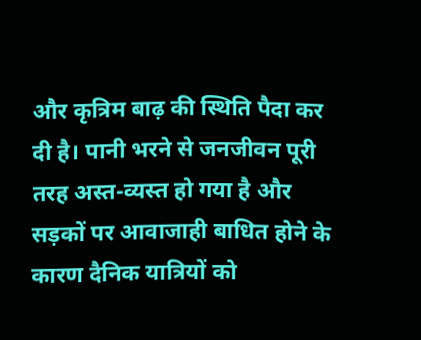और कृत्रिम बाढ़ की स्थिति पैदा कर दी है। पानी भरने से जनजीवन पूरी तरह अस्त-व्यस्त हो गया है और सड़कों पर आवाजाही बाधित होने के कारण दैनिक यात्रियों को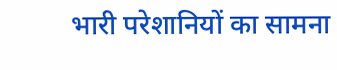भारी परेशानियों का सामना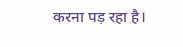करना पड़ रहा है।